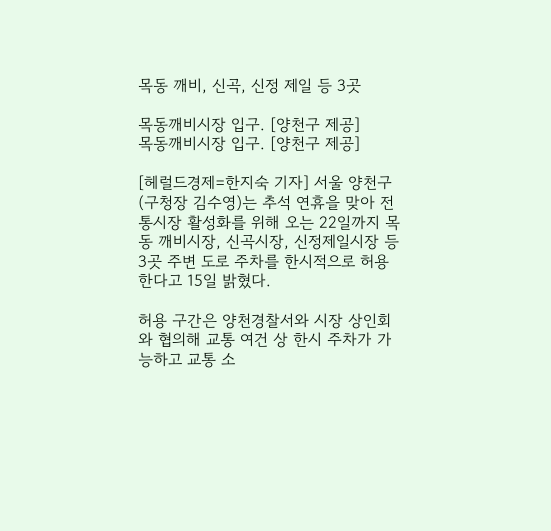목동 깨비, 신곡, 신정 제일 등 3곳

목동깨비시장 입구. [양천구 제공]
목동깨비시장 입구. [양천구 제공]

[헤럴드경제=한지숙 기자] 서울 양천구(구청장 김수영)는 추석 연휴을 맞아 전통시장 활성화를 위해 오는 22일까지 목동 깨비시장, 신곡시장, 신정제일시장 등 3곳 주변 도로 주차를 한시적으로 허용한다고 15일 밝혔다.

허용 구간은 양천경찰서와 시장 상인회와 협의해 교통 여건 상 한시 주차가 가능하고 교통 소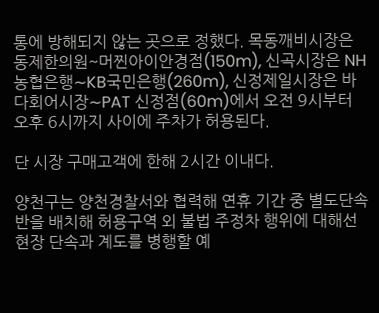통에 방해되지 않는 곳으로 정했다. 목동깨비시장은 동제한의원~머찐아이안경점(150m), 신곡시장은 NH농협은행∼KB국민은행(260m), 신정제일시장은 바다회어시장∼PAT 신정점(60m)에서 오전 9시부터 오후 6시까지 사이에 주차가 허용된다.

단 시장 구매고객에 한해 2시간 이내다.

양천구는 양천경찰서와 협력해 연휴 기간 중 별도단속반을 배치해 허용구역 외 불법 주정차 행위에 대해선 현장 단속과 계도를 병행할 예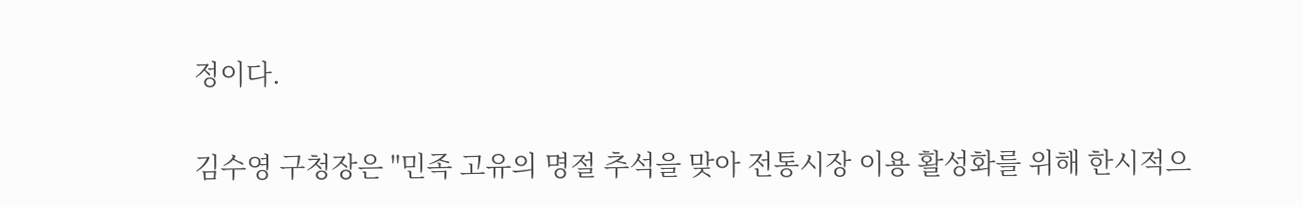정이다.

김수영 구청장은 "민족 고유의 명절 추석을 맞아 전통시장 이용 활성화를 위해 한시적으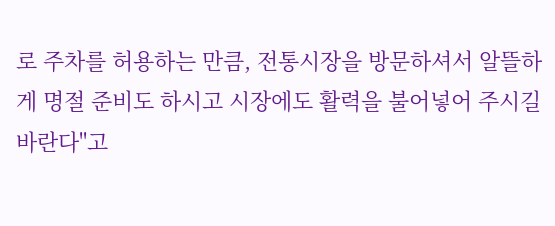로 주차를 허용하는 만큼, 전통시장을 방문하셔서 알뜰하게 명절 준비도 하시고 시장에도 활력을 불어넣어 주시길 바란다"고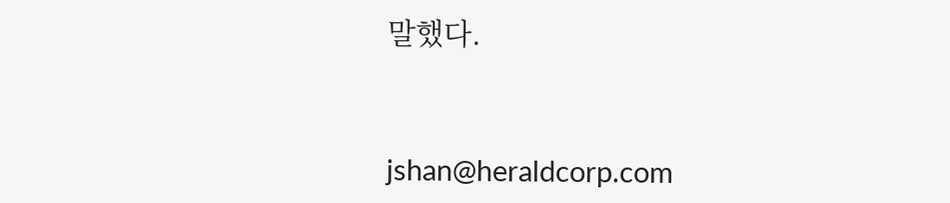말했다.


jshan@heraldcorp.com